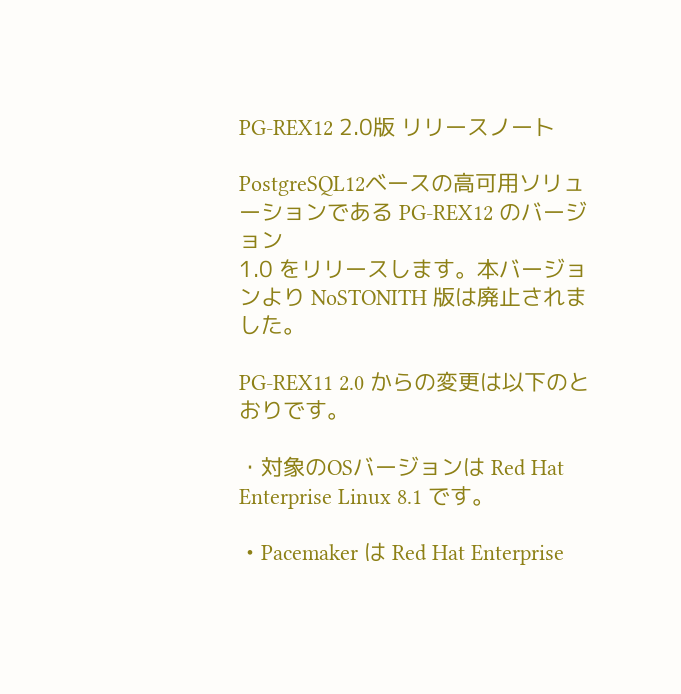PG-REX12 2.0版 リリースノート

PostgreSQL12ベースの高可用ソリューションである PG-REX12 のバージョン
1.0 をリリースします。本バージョンより NoSTONITH 版は廃止されました。

PG-REX11 2.0 からの変更は以下のとおりです。

・対象のOSバージョンは Red Hat Enterprise Linux 8.1 です。

・Pacemaker は Red Hat Enterprise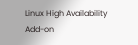Linux High Availability Add-on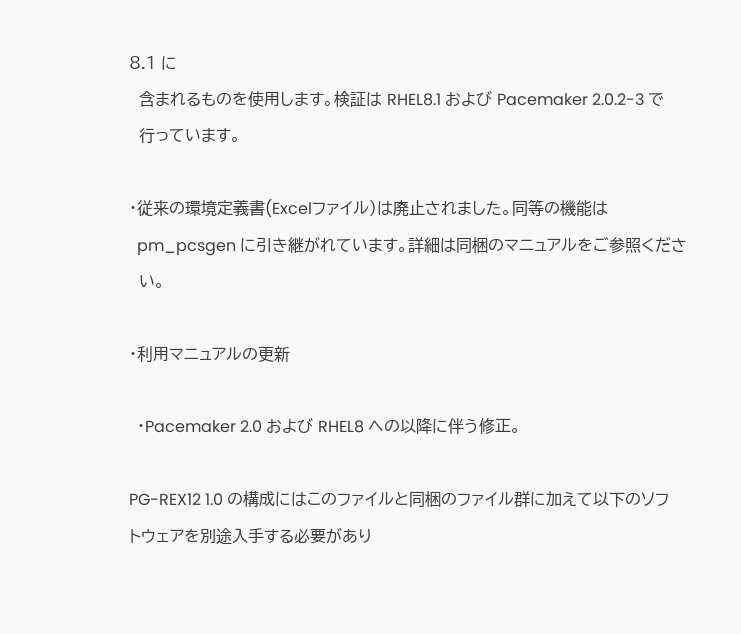8.1 に
  含まれるものを使用します。検証は RHEL8.1 および Pacemaker 2.0.2-3 で
  行っています。

・従来の環境定義書(Excelファイル)は廃止されました。同等の機能は
  pm_pcsgen に引き継がれています。詳細は同梱のマニュアルをご参照くださ
  い。

・利用マニュアルの更新

  ・Pacemaker 2.0 および RHEL8 への以降に伴う修正。

PG-REX12 1.0 の構成にはこのファイルと同梱のファイル群に加えて以下のソフ
トウェアを別途入手する必要があり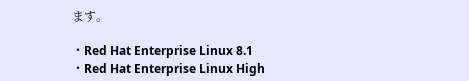ます。

・Red Hat Enterprise Linux 8.1
・Red Hat Enterprise Linux High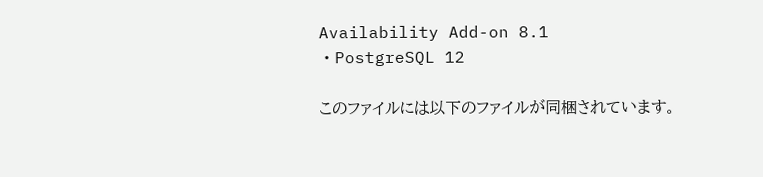Availability Add-on 8.1
・PostgreSQL 12

このファイルには以下のファイルが同梱されています。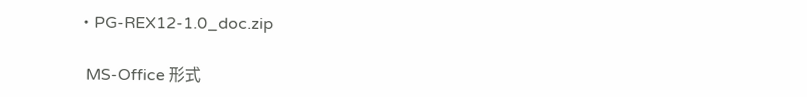・PG-REX12-1.0_doc.zip

  MS-Office 形式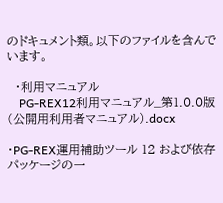のドキュメント類。以下のファイルを含んでいます。

  ・利用マニュアル
    PG-REX12利用マニュアル_第1.0.0版(公開用利用者マニュアル).docx

・PG-REX運用補助ツール 12 および依存パッケージの一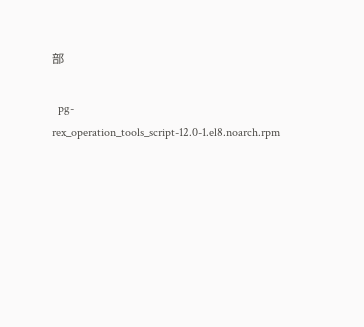部

  pg-rex_operation_tools_script-12.0-1.el8.noarch.rpm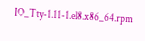IO_Tty-1.11-1.el8.x86_64.rpm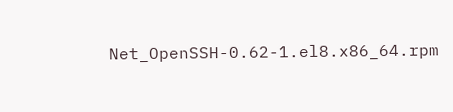Net_OpenSSH-0.62-1.el8.x86_64.rpm